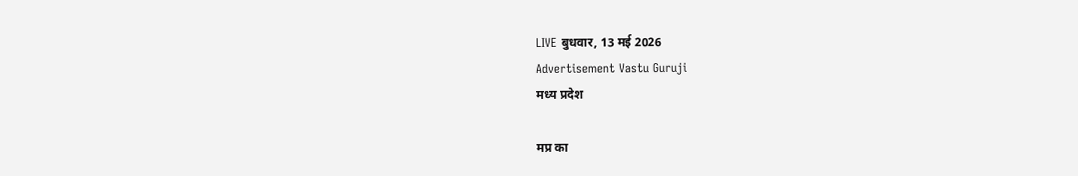LIVE बुधवार, 13 मई 2026
Advertisement Vastu Guruji
मध्य प्रदेश

मप्र का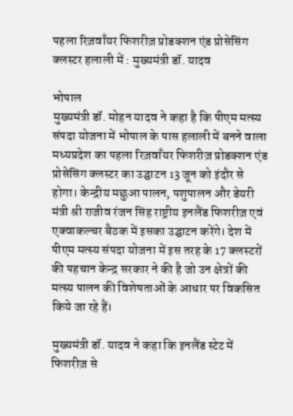पहला रिज़वाँयर फिशरीज़ प्रोडक्शन एंड प्रोसेसिंग क्लस्टर हलाली में : मुख्यमंत्री डॉ. यादव

भोपाल
मुख्यमंत्री डॉ. मोहन यादव ने कहा है कि पीएम मत्स्य संपदा योजना में भोपाल के पास हलाली में बनने वाला मध्यप्रदेश का पहला रिज़वाँयर फिशरीज़ प्रोडक्शन एंड प्रोसेसिंग क्लस्टर का उ‌द्घाटन 13 जून को इंदौर से होगा। केन्द्रीय मछुआ पालन, पशुपालन और डेयरी मंत्री श्री राजीव रंजन सिंह राष्ट्रीय इनलैंड फिशरीज़ एवं एक्वाकल्चर बैठक में इसका उ‌द्घाटन करेंगे। देश में पीएम मत्स्य संपदा योजना में इस तरह के 17 क्लस्टरों की पहचान केन्द्र सरकार ने की है जो उन क्षेत्रों की मत्स्य पालन की विशेषताओं के आधार पर विकसित किये जा रहे हैं।

मुख्यमंत्री डॉ. यादव ने कहा कि इनलैंड स्टेट में फिशरीज़ से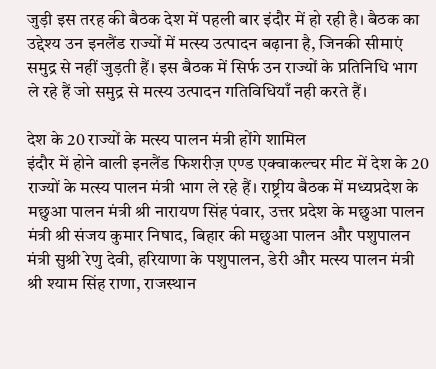जुड़ी इस तरह की बैठक देश में पहली बार इंदौर में हो रही है। बैठक का उ‌द्देश्य उन इनलैंड राज्यों में मत्स्य उत्पादन बढ़ाना है, जिनकी सीमाएं समुद्र से नहीं जुड़ती हैं। इस बैठक में सिर्फ उन राज्यों के प्रतिनिधि भाग ले रहे हैं जो समुद्र से मत्स्य उत्पादन गतिविधियाँ नही करते हैं।

देश के 20 राज्यों के मत्स्य पालन मंत्री होंगे शामिल
इंदौर में होने वाली इनलैंड फिशरीज़ एण्ड एक्वाकल्चर मीट में देश के 20 राज्यों के मत्स्य पालन मंत्री भाग ले रहे हैं। राष्ट्रीय बैठक में मध्यप्रदेश के मछुआ पालन मंत्री श्री नारायण सिंह पंवार, उत्तर प्रदेश के मछुआ पालन मंत्री श्री संजय कुमार निषाद, बिहार की मछुआ पालन और पशुपालन मंत्री सुश्री रेणु देवी, हरियाणा के पशुपालन, डेरी और मत्स्य पालन मंत्री श्री श्याम सिंह राणा, राजस्थान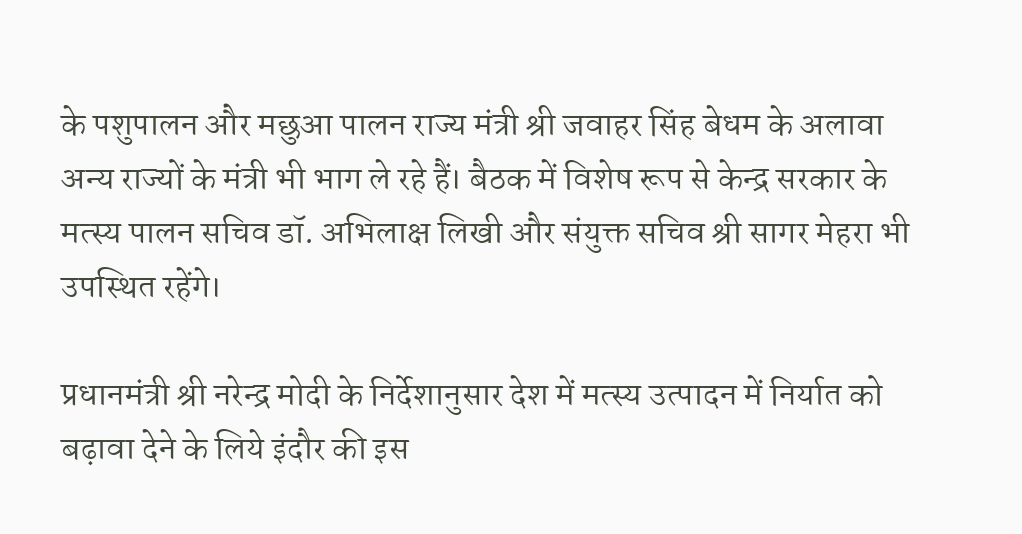के पशुपालन और मछुआ पालन राज्य मंत्री श्री जवाहर सिंह बेधम के अलावा अन्य राज्यों के मंत्री भी भाग ले रहे हैं। बैठक में विशेष रूप से केन्द्र सरकार के मत्स्य पालन सचिव डॉ. अभिलाक्ष लिखी और संयुक्त सचिव श्री सागर मेहरा भी उपस्थित रहेंगे।

प्रधानमंत्री श्री नरेन्द्र मोदी के निर्देशानुसार देश में मत्स्य उत्पादन में निर्यात को बढ़ावा देने के लिये इंदौर की इस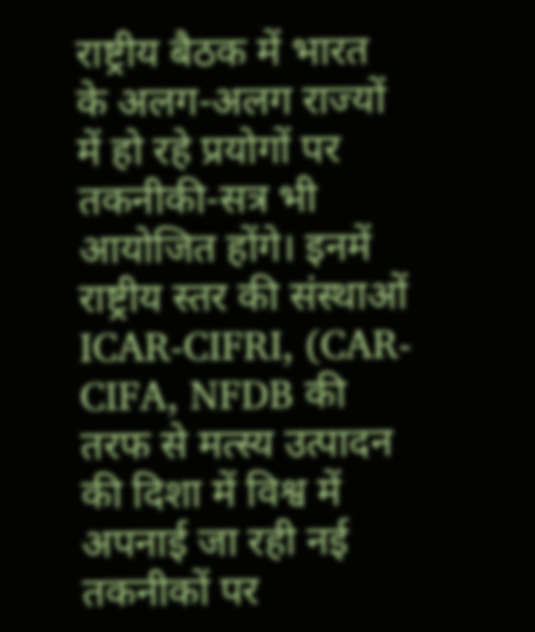राष्ट्रीय बैठक में भारत के अलग-अलग राज्यों में हो रहे प्रयोगों पर तकनीकी-सत्र भी आयोजित होंगे। इनमें राष्ट्रीय स्तर की संस्थाओं ICAR-CIFRI, (CAR-CIFA, NFDB की तरफ से मत्स्य उत्पादन की दिशा में विश्व में अपनाई जा रही नई तकनीकों पर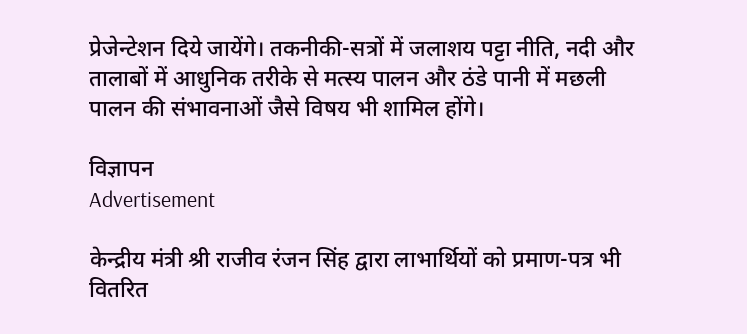प्रेजेन्टेशन दिये जायेंगे। तकनीकी-सत्रों में जलाशय पट्टा नीति, नदी और तालाबों में आधुनिक तरीके से मत्स्य पालन और ठंडे पानी में मछली पालन की संभावनाओं जैसे विषय भी शामिल होंगे।

विज्ञापन
Advertisement

केन्द्रीय मंत्री श्री राजीव रंजन सिंह द्वारा लाभार्थियों को प्रमाण-पत्र भी वितरित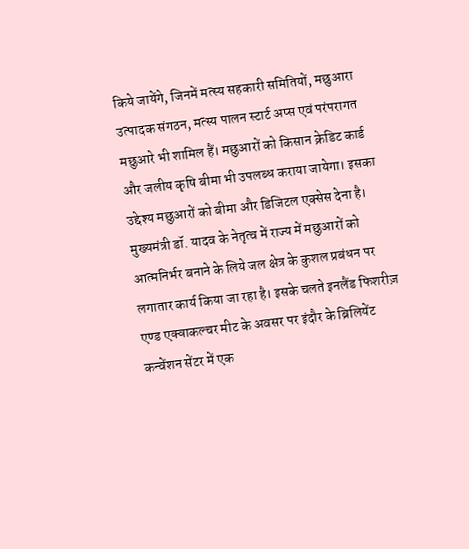किये जायेंगे, जिनमें मत्स्य सहकारी समितियों, मछुआरा उत्पादक संगठन, मत्स्य पालन स्टार्ट अप्स एवं परंपरागत मछुआरे भी शामिल हैं। मछुआरों को किसान क्रेडिट कार्ड और जलीय कृषि बीमा भी उपलब्ध कराया जायेगा। इसका उद्देश्य मछुआरों को बीमा और डिजिटल एक्सेस देना है। मुख्यमंत्री डॉ. यादव के नेतृत्व में राज्य में मछुआरों को आत्मनिर्भर बनाने के लिये जल क्षेत्र के कुशल प्रबंधन पर लगातार कार्य किया जा रहा है। इसके चलते इनलैंड फिशरीज़ एण्ड एक्वाकल्चर मीट के अवसर पर इंदौर के ब्रिलियेंट कन्वेंशन सेंटर में एक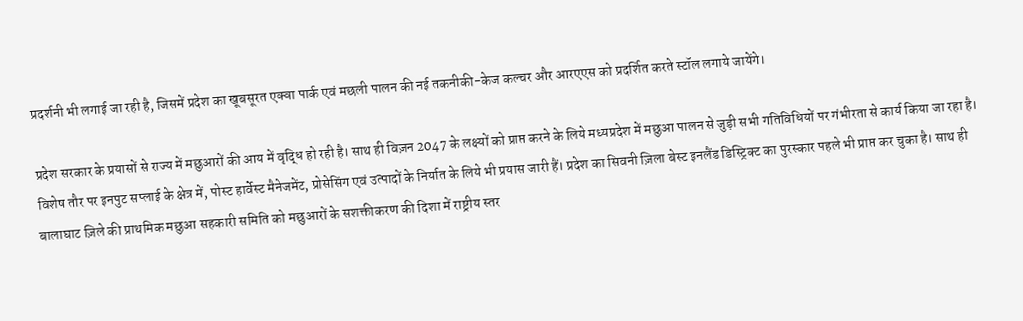प्रदर्शनी भी लगाई जा रही है, जिसमें प्रदेश का खूबसूरत एक्वा पार्क एवं मछली पालन की नई तकनीकी-केज कल्चर और आरएएस को प्रदर्शित करते स्टॉल लगाये जायेंगे।

प्रदेश सरकार के प्रयासों से राज्य में मछुआरों की आय में वृ‌द्धि हो रही है। साथ ही विज़न 2047 के लक्ष्यों को प्राप्त करने के लिये मध्यप्रदेश में मछुआ पालन से जुड़ी सभी गतिविधियों पर गंभीरता से कार्य किया जा रहा है। विशेष तौर पर इनपुट सप्लाई के क्षेत्र में, पोस्ट हार्वेस्ट मैनेजमेंट, प्रोसेसिंग एवं उत्पादों के निर्यात के लिये भी प्रयास जारी हैं। प्रदेश का सिवनी ज़िला बेस्ट इनलैंड डिस्ट्रिक्ट का पुरस्कार पहले भी प्राप्त कर चुका है। साथ ही बालाघाट ज़िले की प्राथमिक मछुआ सहकारी समिति को मछुआरों के सशक्तीकरण की दिशा में राष्ट्रीय स्तर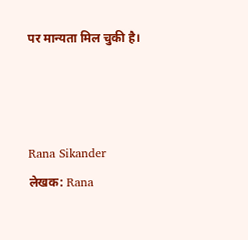पर मान्यता मिल चुकी है।



Rana Sikander
लेखक: Rana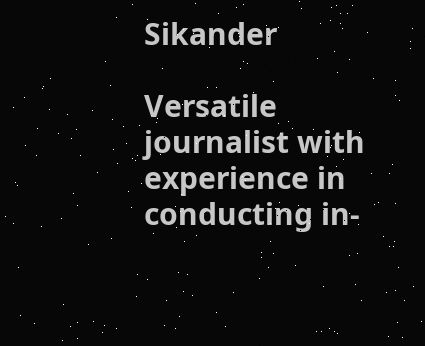Sikander

Versatile journalist with experience in conducting in-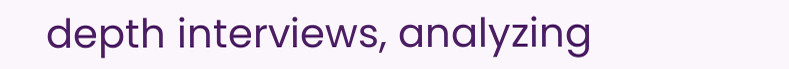depth interviews, analyzing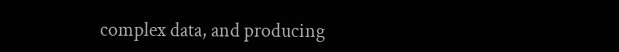complex data, and producing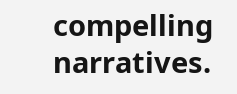compelling narratives.